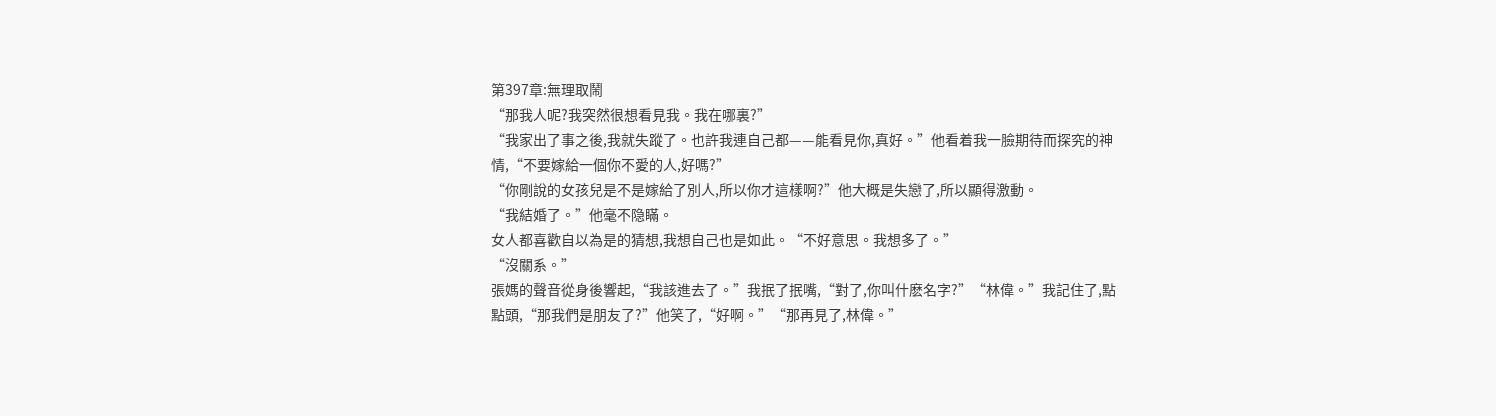第397章:無理取鬧
“那我人呢?我突然很想看見我。我在哪裏?”
“我家出了事之後,我就失蹤了。也許我連自己都——能看見你,真好。”他看着我一臉期待而探究的神情,“不要嫁給一個你不愛的人,好嗎?”
“你剛說的女孩兒是不是嫁給了別人,所以你才這樣啊?”他大概是失戀了,所以顯得激動。
“我結婚了。”他毫不隐瞞。
女人都喜歡自以為是的猜想,我想自己也是如此。“不好意思。我想多了。”
“沒關系。”
張媽的聲音從身後響起,“我該進去了。”我抿了抿嘴,“對了,你叫什麽名字?”“林偉。”我記住了,點點頭,“那我們是朋友了?”他笑了,“好啊。”“那再見了,林偉。”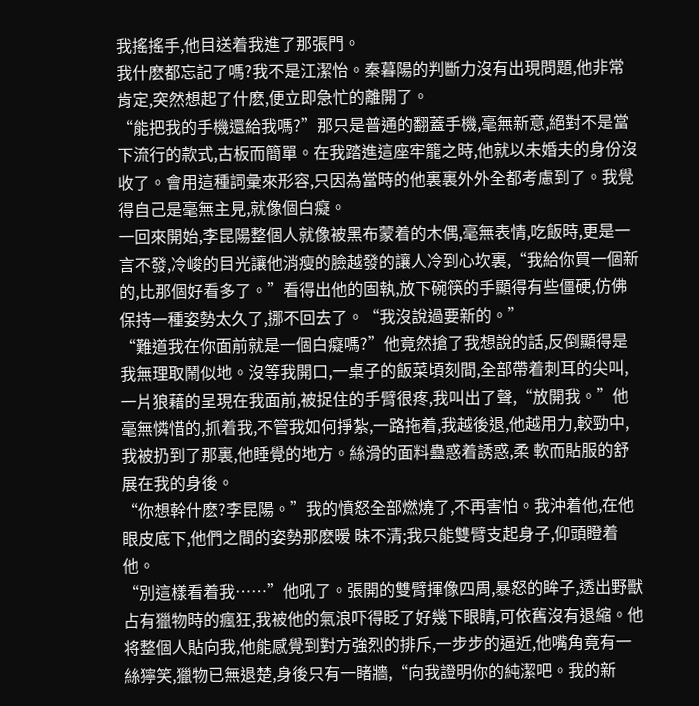我搖搖手,他目送着我進了那張門。
我什麽都忘記了嗎?我不是江潔怡。秦暮陽的判斷力沒有出現問題,他非常肯定,突然想起了什麽,便立即急忙的離開了。
“能把我的手機還給我嗎?”那只是普通的翻蓋手機,毫無新意,絕對不是當下流行的款式,古板而簡單。在我踏進這座牢籠之時,他就以未婚夫的身份沒收了。會用這種詞彙來形容,只因為當時的他裏裏外外全都考慮到了。我覺得自己是毫無主見,就像個白癡。
一回來開始,李昆陽整個人就像被黑布蒙着的木偶,毫無表情,吃飯時,更是一言不發,冷峻的目光讓他消瘦的臉越發的讓人冷到心坎裏,“我給你買一個新的,比那個好看多了。”看得出他的固執,放下碗筷的手顯得有些僵硬,仿佛保持一種姿勢太久了,挪不回去了。“我沒說過要新的。”
“難道我在你面前就是一個白癡嗎?”他竟然搶了我想說的話,反倒顯得是我無理取鬧似地。沒等我開口,一桌子的飯菜頃刻間,全部帶着刺耳的尖叫,一片狼藉的呈現在我面前,被捉住的手臂很疼,我叫出了聲,“放開我。”他毫無憐惜的,抓着我,不管我如何掙紮,一路拖着,我越後退,他越用力,較勁中,我被扔到了那裏,他睡覺的地方。絲滑的面料蠱惑着誘惑,柔 軟而貼服的舒展在我的身後。
“你想幹什麽?李昆陽。”我的憤怒全部燃燒了,不再害怕。我沖着他,在他眼皮底下,他們之間的姿勢那麽暧 昧不清;我只能雙臂支起身子,仰頭瞪着他。
“別這樣看着我……”他吼了。張開的雙臂揮像四周,暴怒的眸子,透出野獸占有獵物時的瘋狂,我被他的氣浪吓得眨了好幾下眼睛,可依舊沒有退縮。他将整個人貼向我,他能感覺到對方強烈的排斥,一步步的逼近,他嘴角竟有一絲獰笑,獵物已無退楚,身後只有一睹牆,“向我證明你的純潔吧。我的新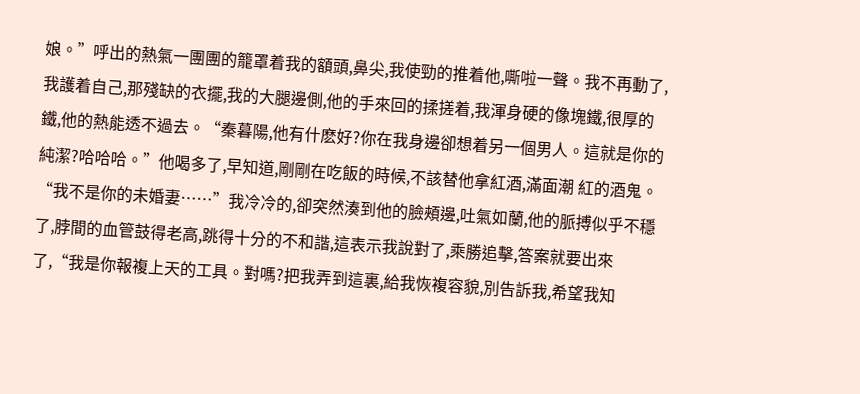娘。”呼出的熱氣一團團的籠罩着我的額頭,鼻尖,我使勁的推着他,嘶啦一聲。我不再動了,我護着自己,那殘缺的衣擺,我的大腿邊側,他的手來回的揉搓着,我渾身硬的像塊鐵,很厚的鐵,他的熱能透不過去。“秦暮陽,他有什麽好?你在我身邊卻想着另一個男人。這就是你的純潔?哈哈哈。”他喝多了,早知道,剛剛在吃飯的時候,不該替他拿紅酒,滿面潮 紅的酒鬼。
“我不是你的未婚妻……”我冷冷的,卻突然湊到他的臉頰邊,吐氣如蘭,他的脈搏似乎不穩了,脖間的血管鼓得老高,跳得十分的不和諧,這表示我說對了,乘勝追擊,答案就要出來了,“我是你報複上天的工具。對嗎?把我弄到這裏,給我恢複容貌,別告訴我,希望我知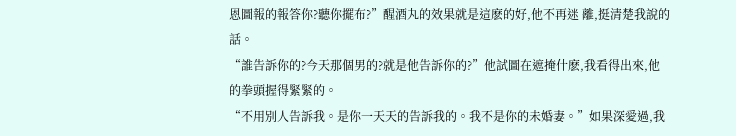恩圖報的報答你?聽你擺布?”醒酒丸的效果就是這麽的好,他不再迷 離,挺清楚我說的話。
“誰告訴你的?今天那個男的?就是他告訴你的?”他試圖在遮掩什麽,我看得出來,他的拳頭握得緊緊的。
“不用別人告訴我。是你一天天的告訴我的。我不是你的未婚妻。”如果深愛過,我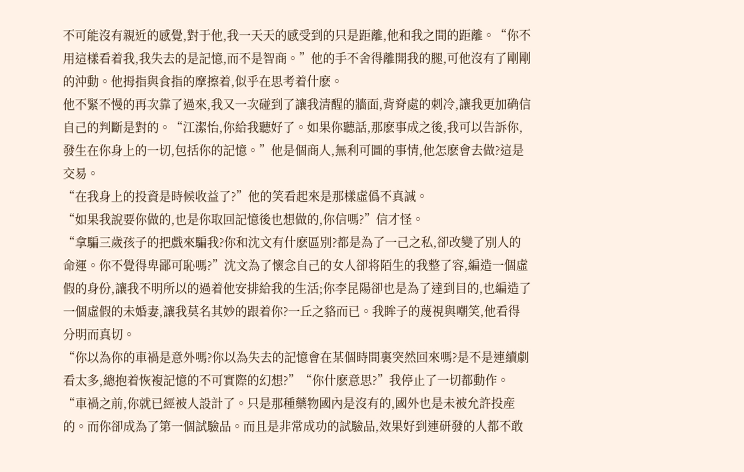不可能沒有親近的感覺,對于他,我一天天的感受到的只是距離,他和我之間的距離。“你不用這樣看着我,我失去的是記憶,而不是智商。”他的手不舍得離開我的腿,可他沒有了剛剛的沖動。他拇指與食指的摩擦着,似乎在思考着什麽。
他不緊不慢的再次靠了過來,我又一次碰到了讓我清醒的牆面,背脊處的刺冷,讓我更加确信自己的判斷是對的。“江潔怡,你給我聽好了。如果你聽話,那麽事成之後,我可以告訴你,發生在你身上的一切,包括你的記憶。”他是個商人,無利可圖的事情,他怎麽會去做?這是交易。
“在我身上的投資是時候收益了?”他的笑看起來是那樣虛僞不真誠。
“如果我說要你做的,也是你取回記憶後也想做的,你信嗎?”信才怪。
“拿騙三歲孩子的把戲來騙我?你和沈文有什麽區別?都是為了一己之私,卻改變了別人的命運。你不覺得卑鄙可恥嗎?”沈文為了懷念自己的女人卻将陌生的我整了容,編造一個虛假的身份,讓我不明所以的過着他安排給我的生活;你李昆陽卻也是為了達到目的,也編造了一個虛假的未婚妻,讓我莫名其妙的跟着你?一丘之貉而已。我眸子的蔑視與嘲笑,他看得分明而真切。
“你以為你的車禍是意外嗎?你以為失去的記憶會在某個時間裏突然回來嗎?是不是連續劇看太多,總抱着恢複記憶的不可實際的幻想?”“你什麽意思?”我停止了一切都動作。
“車禍之前,你就已經被人設計了。只是那種藥物國內是沒有的,國外也是未被允許投産的。而你卻成為了第一個試驗品。而且是非常成功的試驗品,效果好到連研發的人都不敢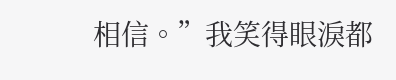相信。”我笑得眼淚都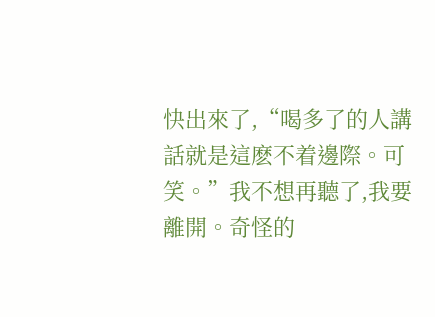快出來了,“喝多了的人講話就是這麽不着邊際。可笑。”我不想再聽了,我要離開。奇怪的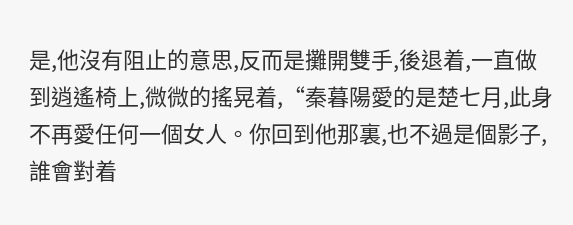是,他沒有阻止的意思,反而是攤開雙手,後退着,一直做到逍遙椅上,微微的搖晃着,“秦暮陽愛的是楚七月,此身不再愛任何一個女人。你回到他那裏,也不過是個影子,誰會對着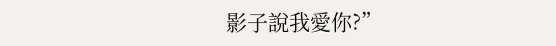影子說我愛你?”